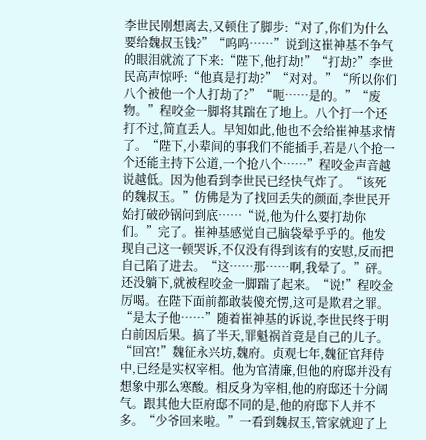李世民刚想离去,又顿住了脚步:“对了,你们为什么要给魏叔玉钱?”“呜呜……”说到这崔神基不争气的眼泪就流了下来:“陛下,他打劫!”“打劫?”李世民高声惊呼:“他真是打劫?”“对对。”“所以你们八个被他一个人打劫了?”“呃……是的。”“废物。”程咬金一脚将其踹在了地上。八个打一个还打不过,简直丢人。早知如此,他也不会给崔神基求情了。“陛下,小辈间的事我们不能插手,若是八个抢一个还能主持下公道,一个抢八个……”程咬金声音越说越低。因为他看到李世民已经快气炸了。“该死的魏叔玉。”仿佛是为了找回丢失的颜面,李世民开始打破砂锅问到底……“说,他为什么要打劫你们。”完了。崔神基感觉自己脑袋晕乎乎的。他发现自己这一顿哭诉,不仅没有得到该有的安慰,反而把自己陷了进去。“这……那……啊,我晕了。”砰。还没躺下,就被程咬金一脚踹了起来。“说!”程咬金厉喝。在陛下面前都敢装傻充愣,这可是欺君之罪。“是太子他……”随着崔神基的诉说,李世民终于明白前因后果。搞了半天,罪魁祸首竟是自己的儿子。“回宫!”魏征永兴坊,魏府。贞观七年,魏征官拜侍中,已经是实权宰相。他为官清廉,但他的府邸并没有想象中那么寒酸。相反身为宰相,他的府邸还十分阔气。跟其他大臣府邸不同的是,他的府邸下人并不多。“少爷回来啦。”一看到魏叔玉,管家就迎了上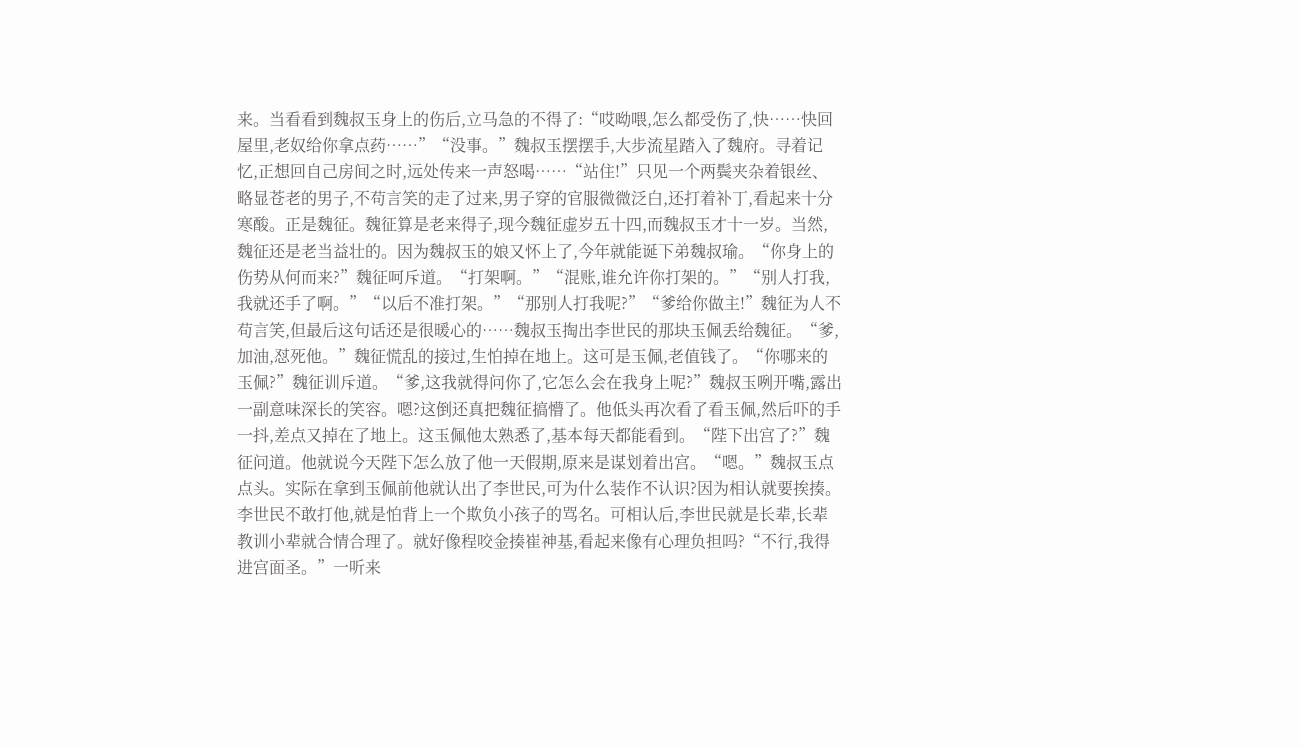来。当看看到魏叔玉身上的伤后,立马急的不得了:“哎呦喂,怎么都受伤了,快……快回屋里,老奴给你拿点药……”“没事。”魏叔玉摆摆手,大步流星踏入了魏府。寻着记忆,正想回自己房间之时,远处传来一声怒喝……“站住!”只见一个两鬓夹杂着银丝、略显苍老的男子,不苟言笑的走了过来,男子穿的官服微微泛白,还打着补丁,看起来十分寒酸。正是魏征。魏征算是老来得子,现今魏征虚岁五十四,而魏叔玉才十一岁。当然,魏征还是老当益壮的。因为魏叔玉的娘又怀上了,今年就能诞下弟魏叔瑜。“你身上的伤势从何而来?”魏征呵斥道。“打架啊。”“混账,谁允许你打架的。”“别人打我,我就还手了啊。”“以后不准打架。”“那别人打我呢?”“爹给你做主!”魏征为人不苟言笑,但最后这句话还是很暖心的……魏叔玉掏出李世民的那块玉佩丢给魏征。“爹,加油,怼死他。”魏征慌乱的接过,生怕掉在地上。这可是玉佩,老值钱了。“你哪来的玉佩?”魏征训斥道。“爹,这我就得问你了,它怎么会在我身上呢?”魏叔玉咧开嘴,露出一副意味深长的笑容。嗯?这倒还真把魏征搞懵了。他低头再次看了看玉佩,然后吓的手一抖,差点又掉在了地上。这玉佩他太熟悉了,基本每天都能看到。“陛下出宫了?”魏征问道。他就说今天陛下怎么放了他一天假期,原来是谋划着出宫。“嗯。”魏叔玉点点头。实际在拿到玉佩前他就认出了李世民,可为什么装作不认识?因为相认就要挨揍。李世民不敢打他,就是怕背上一个欺负小孩子的骂名。可相认后,李世民就是长辈,长辈教训小辈就合情合理了。就好像程咬金揍崔神基,看起来像有心理负担吗?“不行,我得进宫面圣。”一听来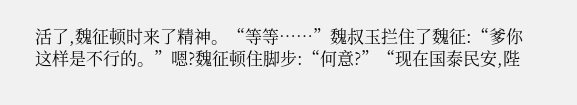活了,魏征顿时来了精神。“等等……”魏叔玉拦住了魏征:“爹你这样是不行的。”嗯?魏征顿住脚步:“何意?”“现在国泰民安,陛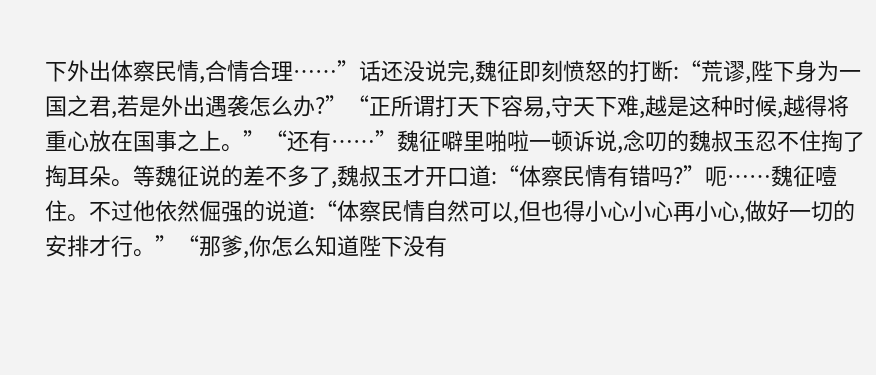下外出体察民情,合情合理……”话还没说完,魏征即刻愤怒的打断:“荒谬,陛下身为一国之君,若是外出遇袭怎么办?”“正所谓打天下容易,守天下难,越是这种时候,越得将重心放在国事之上。”“还有……”魏征噼里啪啦一顿诉说,念叨的魏叔玉忍不住掏了掏耳朵。等魏征说的差不多了,魏叔玉才开口道:“体察民情有错吗?”呃……魏征噎住。不过他依然倔强的说道:“体察民情自然可以,但也得小心小心再小心,做好一切的安排才行。”“那爹,你怎么知道陛下没有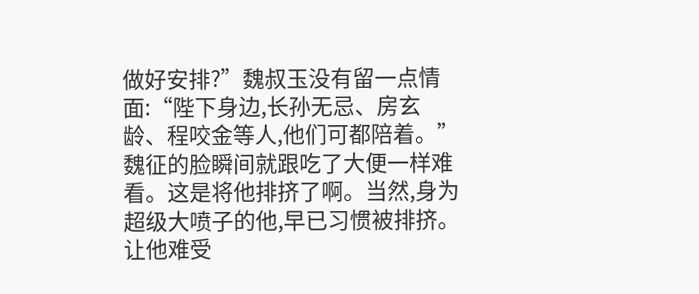做好安排?”魏叔玉没有留一点情面:“陛下身边,长孙无忌、房玄龄、程咬金等人,他们可都陪着。”魏征的脸瞬间就跟吃了大便一样难看。这是将他排挤了啊。当然,身为超级大喷子的他,早已习惯被排挤。让他难受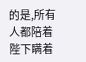的是,所有人都陪着陛下瞒着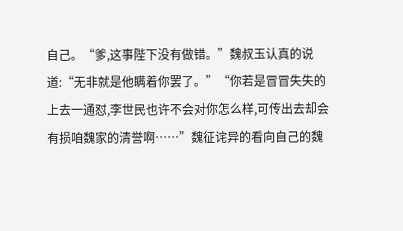自己。“爹,这事陛下没有做错。”魏叔玉认真的说道:“无非就是他瞒着你罢了。”“你若是冒冒失失的上去一通怼,李世民也许不会对你怎么样,可传出去却会有损咱魏家的清誉啊……”魏征诧异的看向自己的魏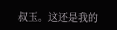叔玉。这还是我的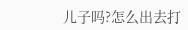儿子吗?怎么出去打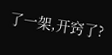了一架,开窍了?